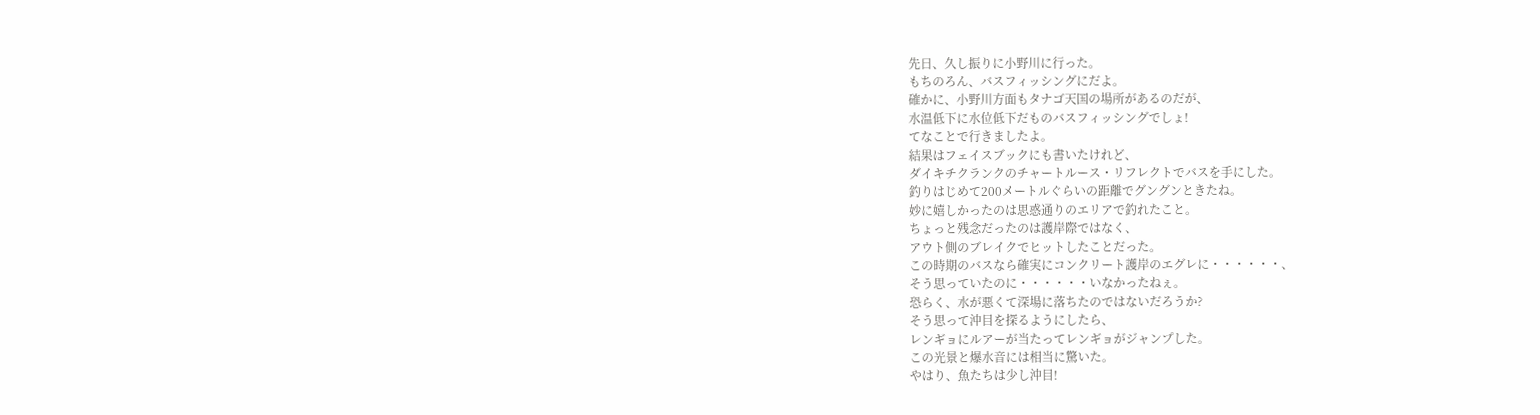先日、久し振りに小野川に行った。
もちのろん、バスフィッシングにだよ。
確かに、小野川方面もタナゴ天国の場所があるのだが、
水温低下に水位低下だものバスフィッシングでしょ!
てなことで行きましたよ。
結果はフェイスブックにも書いたけれど、
ダイキチクランクのチャートルース・リフレクトでバスを手にした。
釣りはじめて200メートルぐらいの距離でグングンときたね。
妙に嬉しかったのは思惑通りのエリアで釣れたこと。
ちょっと残念だったのは護岸際ではなく、
アウト側のブレイクでヒットしたことだった。
この時期のバスなら確実にコンクリート護岸のエグレに・・・・・・、
そう思っていたのに・・・・・・いなかったねぇ。
恐らく、水が悪くて深場に落ちたのではないだろうか?
そう思って沖目を探るようにしたら、
レンギョにルアーが当たってレンギョがジャンプした。
この光景と爆水音には相当に驚いた。
やはり、魚たちは少し沖目!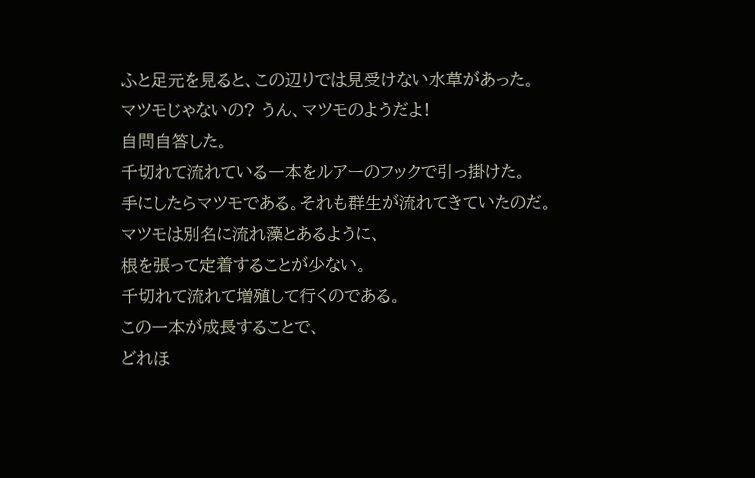ふと足元を見ると、この辺りでは見受けない水草があった。
マツモじゃないの? うん、マツモのようだよ!
自問自答した。
千切れて流れている一本をルアーのフックで引っ掛けた。
手にしたらマツモである。それも群生が流れてきていたのだ。
マツモは別名に流れ藻とあるように、
根を張って定着することが少ない。
千切れて流れて増殖して行くのである。
この一本が成長することで、
どれほ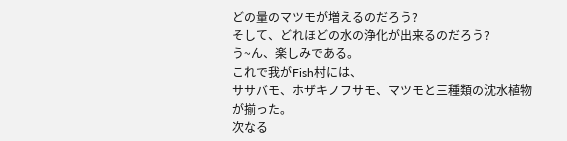どの量のマツモが増えるのだろう?
そして、どれほどの水の浄化が出来るのだろう?
う~ん、楽しみである。
これで我がFish村には、
ササバモ、ホザキノフサモ、マツモと三種類の沈水植物が揃った。
次なる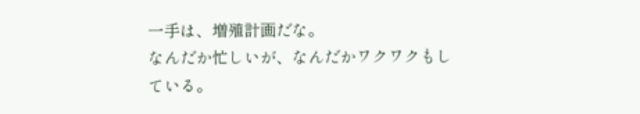一手は、増殖計画だな。
なんだか忙しいが、なんだかワクワクもしている。